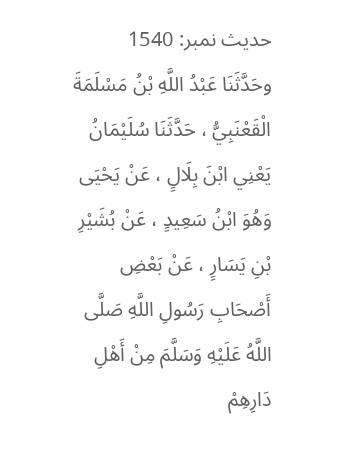حدیث نمبر: 1540
وحَدَّثَنَا عَبْدُ اللَّهِ بْنُ مَسْلَمَةَ الْقَعْنَبِيُّ ، حَدَّثَنَا سُلَيْمَانُ يَعْنِي ابْنَ بِلَالٍ ، عَنْ يَحْيَى وَهُوَ ابْنُ سَعِيدٍ ، عَنْ بُشَيْرِ بْنِ يَسَارٍ ، عَنْ بَعْضِ أَصْحَابِ رَسُولِ اللَّهِ صَلَّى اللَّهُ عَلَيْهِ وَسَلَّمَ مِنْ أَهْلِ دَارِهِمْ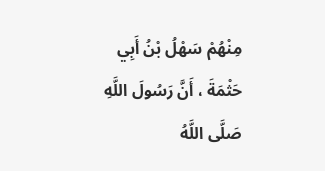مِنْهُمْ سَهْلُ بْنُ أَبِي حَثْمَةَ ، أَنَّ رَسُولَ اللَّهِ صَلَّى اللَّهُ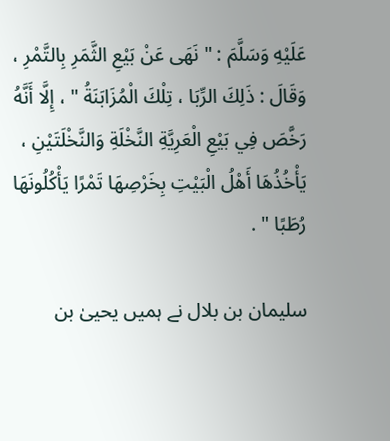عَلَيْهِ وَسَلَّمَ : " نَهَى عَنْ بَيْعِ الثَّمَرِ بِالتَّمْرِ ، وَقَالَ : ذَلِكَ الرِّبَا ، تِلْكَ الْمُزَابَنَةُ " ، إِلَّا أَنَّهُ رَخَّصَ فِي بَيْعِ الْعَرِيَّةِ النَّخْلَةِ وَالنَّخْلَتَيْنِ ، يَأْخُذُهَا أَهْلُ الْبَيْتِ بِخَرْصِهَا تَمْرًا يَأْكُلُونَهَا رُطَبًا " .

سلیمان بن بلال نے ہمیں یحییٰ بن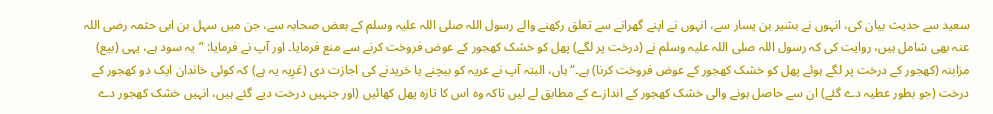سعید سے حدیث بیان کی، انہوں نے بشیر بن یسار سے، انہوں نے اپنے گھرانے سے تعلق رکھنے والے رسول اللہ صلی اللہ علیہ وسلم کے بعض صحابہ سے، جن میں سہل بن ابی حثمہ رضی اللہ عنہ بھی شامل ہیں، روایت کی کہ رسول اللہ صلی اللہ علیہ وسلم نے (درخت پر لگے) پھل کو خشک کھجور کے عوض فروخت کرنے سے منع فرمایا۔ اور آپ نے فرمایا: ”یہ سود ہے، یہی (بیع) مزابنہ (کھجور کے درخت پر لگے ہوئے پھل کو خشک کھجور کے عوض فروخت کرنا) ہے۔“ ہاں، البتہ آپ نے عریہ کو بیچنے یا خریدنے کی اجازت دی (عَرِیہ یہ ہے) کہ کوئی خاندان ایک دو کھجور کے درخت (جو بطور عطیہ دے گئے) ان سے حاصل ہونے والی خشک کھجور کے اندازے کے مطابق لے لیں تاکہ وہ اس کا تازہ پھل کھائیں (اور جنہیں درخت دیے گئے ہیں، انہیں خشک کھجور دے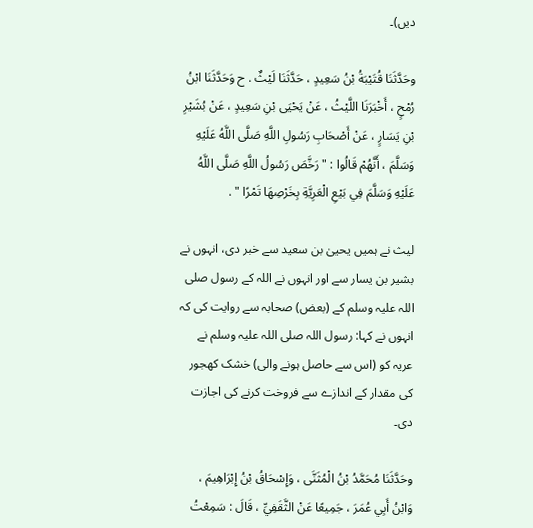دیں)۔

وحَدَّثَنَا قُتَيْبَةُ بْنُ سَعِيدٍ ، حَدَّثَنَا لَيْثٌ . ح وَحَدَّثَنَا ابْنُ رُمْحٍ ، أَخْبَرَنَا اللَّيْثُ ، عَنْ يَحْيَى بْنِ سَعِيدٍ ، عَنْ بُشَيْرِ بْنِ يَسَارٍ ، عَنْ أَصْحَابِ رَسُولِ اللَّهِ صَلَّى اللَّهُ عَلَيْهِ وَسَلَّمَ ، أَنَّهُمْ قَالُوا : " رَخَّصَ رَسُولُ اللَّهِ صَلَّى اللَّهُ عَلَيْهِ وَسَلَّمَ فِي بَيْعِ الْعَرِيَّةِ بِخَرْصِهَا تَمْرًا " .

لیث نے ہمیں یحییٰ بن سعید سے خبر دی، انہوں نے بشیر بن یسار سے اور انہوں نے اللہ کے رسول صلی اللہ علیہ وسلم کے (بعض) صحابہ سے روایت کی کہ انہوں نے کہا: رسول اللہ صلی اللہ علیہ وسلم نے عریہ کو (اس سے حاصل ہونے والی) خشک کھجور کی مقدار کے اندازے سے فروخت کرنے کی اجازت دی۔

وحَدَّثَنَا مُحَمَّدُ بْنُ الْمُثَنَّى ، وَإِسْحَاقُ بْنُ إِبْرَاهِيمَ ، وَابْنُ أَبِي عُمَرَ ، جَمِيعًا عَنْ الثَّقَفِيِّ ، قَالَ : سَمِعْتُ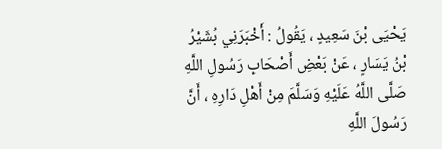يَحْيَى بْنَ سَعِيدٍ ، يَقُولُ : أَخْبَرَنِي بُشَيْرُ بْنُ يَسَارٍ ، عَنْ بَعْضِ أَصْحَابِ رَسُولِ اللَّهِ صَلَّى اللَّهُ عَلَيْهِ وَسَلَّمَ مِنْ أَهْلِ دَارِهِ ، أَنَّ رَسُولَ اللَّهِ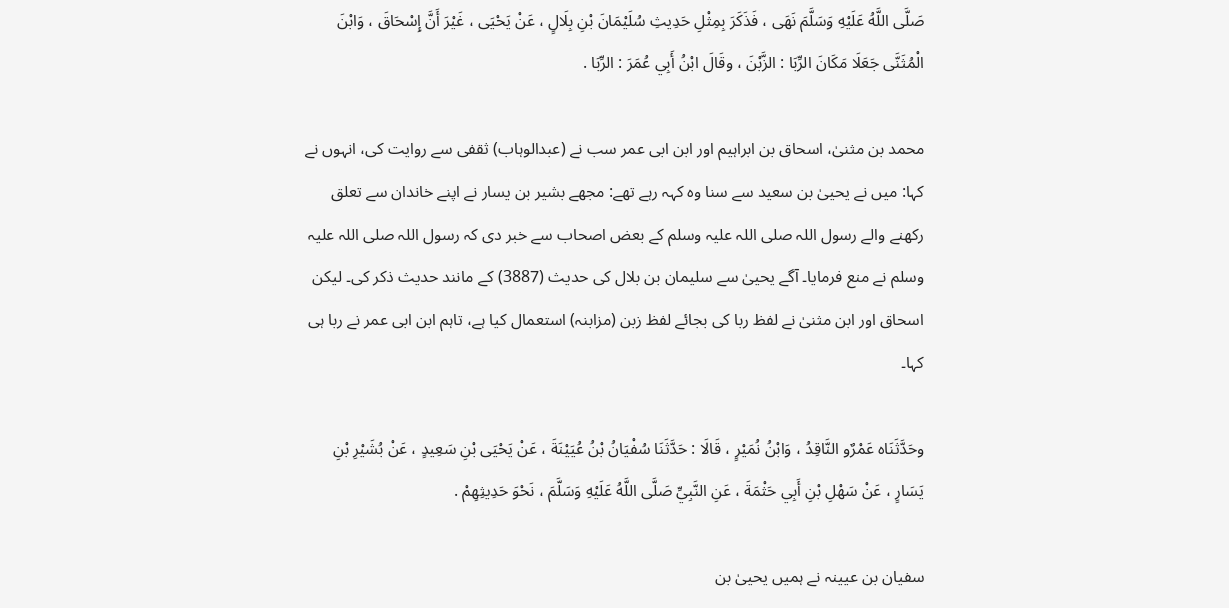صَلَّى اللَّهُ عَلَيْهِ وَسَلَّمَ نَهَى ، فَذَكَرَ بِمِثْلِ حَدِيثِ سُلَيْمَانَ بْنِ بِلَالٍ ، عَنْ يَحْيَى ، غَيْرَ أَنَّ إِسْحَاقَ ، وَابْنَ الْمُثَنَّى جَعَلَا مَكَانَ الرِّبَا : الزَّبْنَ ، وقَالَ ابْنُ أَبِي عُمَرَ : الرِّبَا .

محمد بن مثنیٰ، اسحاق بن ابراہیم اور ابن ابی عمر سب نے (عبدالوہاب) ثقفی سے روایت کی، انہوں نے کہا: میں نے یحییٰ بن سعید سے سنا وہ کہہ رہے تھے: مجھے بشیر بن یسار نے اپنے خاندان سے تعلق رکھنے والے رسول اللہ صلی اللہ علیہ وسلم کے بعض اصحاب سے خبر دی کہ رسول اللہ صلی اللہ علیہ وسلم نے منع فرمایا۔ آگے یحییٰ سے سلیمان بن بلال کی حدیث (3887) کے مانند حدیث ذکر کی۔ لیکن اسحاق اور ابن مثنیٰ نے لفظ ربا کی بجائے لفظ زبن (مزابنہ) استعمال کیا ہے، تاہم ابن ابی عمر نے ربا ہی کہا۔

وحَدَّثَنَاه عَمْرٌو النَّاقِدُ ، وَابْنُ نُمَيْرٍ ، قَالَا : حَدَّثَنَا سُفْيَانُ بْنُ عُيَيْنَةَ ، عَنْ يَحْيَى بْنِ سَعِيدٍ ، عَنْ بُشَيْرِ بْنِ يَسَارٍ ، عَنْ سَهْلِ بْنِ أَبِي حَثْمَةَ ، عَنِ النَّبِيِّ صَلَّى اللَّهُ عَلَيْهِ وَسَلَّمَ ، نَحْوَ حَدِيثِهِمْ .

سفیان بن عیینہ نے ہمیں یحییٰ بن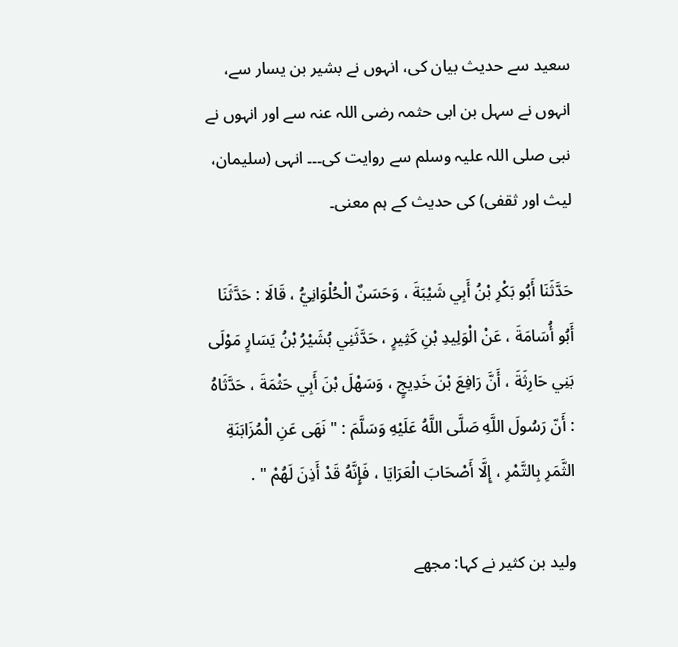سعید سے حدیث بیان کی، انہوں نے بشیر بن یسار سے، انہوں نے سہل بن ابی حثمہ رضی اللہ عنہ سے اور انہوں نے نبی صلی اللہ علیہ وسلم سے روایت کی۔۔۔ انہی (سلیمان، لیث اور ثقفی) کی حدیث کے ہم معنی۔

حَدَّثَنَا أَبُو بَكْرِ بْنُ أَبِي شَيْبَةَ ، وَحَسَنٌ الْحُلْوَانِيُّ ، قَالَا : حَدَّثَنَا أَبُو أُسَامَةَ ، عَنْ الْوَلِيدِ بْنِ كَثِيرٍ ، حَدَّثَنِي بُشَيْرُ بْنُ يَسَارٍ مَوْلَى بَنِي حَارِثَةَ ، أَنَّ رَافِعَ بْنَ خَدِيجٍ ، وَسَهْلَ بْنَ أَبِي حَثْمَةَ ، حَدَّثَاهُ : أَنّ رَسُولَ اللَّهِ صَلَّى اللَّهُ عَلَيْهِ وَسَلَّمَ : " نَهَى عَنِ الْمُزَابَنَةِ الثَّمَرِ بِالتَّمْرِ ، إِلَّا أَصْحَابَ الْعَرَايَا ، فَإِنَّهُ قَدْ أَذِنَ لَهُمْ " .

ولید بن کثیر نے کہا: مجھے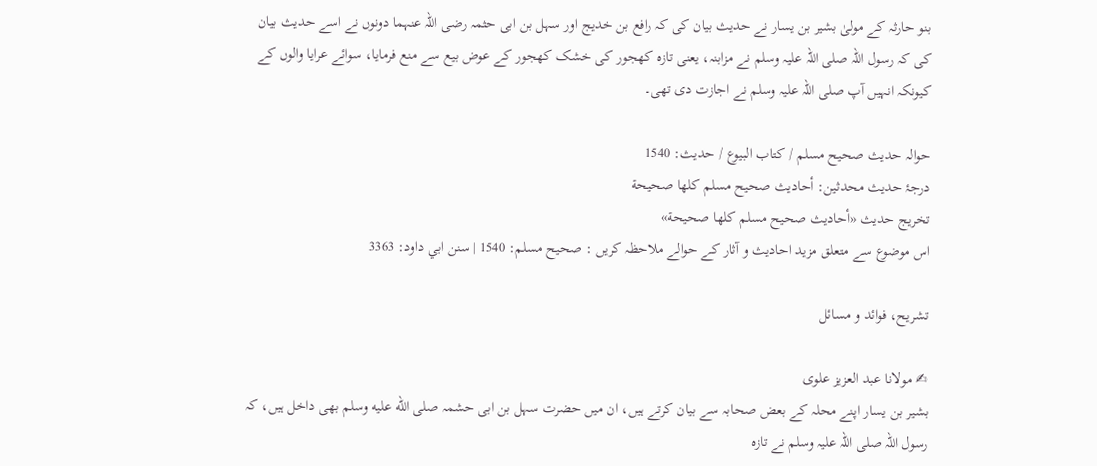بنو حارثہ کے مولیٰ بشیر بن یسار نے حدیث بیان کی کہ رافع بن خدیج اور سہل بن ابی حثمہ رضی اللہ عنہما دونوں نے اسے حدیث بیان کی کہ رسول اللہ صلی اللہ علیہ وسلم نے مزابنہ، یعنی تازہ کھجور کی خشک کھجور کے عوض بیع سے منع فرمایا، سوائے عرایا والوں کے کیونکہ انہیں آپ صلی اللہ علیہ وسلم نے اجازت دی تھی۔

حوالہ حدیث صحيح مسلم / كتاب البيوع / حدیث: 1540
درجۂ حدیث محدثین: أحاديث صحيح مسلم كلها صحيحة
تخریج حدیث «أحاديث صحيح مسلم كلها صحيحة»
اس موضوع سے متعلق مزید احادیث و آثار کے حوالے ملاحظہ کریں : صحيح مسلم: 1540 | سنن ابي داود: 3363

تشریح، فوائد و مسائل

✍ مولانا عبد العزیز علوی
بشیر بن یسار اپنے محلہ کے بعض صحابہ سے بیان کرتے ہیں، ان میں حضرت سہل بن ابی حشمہ صلى الله عليه وسلم بھی داخل ہیں، کہ رسول اللہ صلی اللہ علیہ وسلم نے تازہ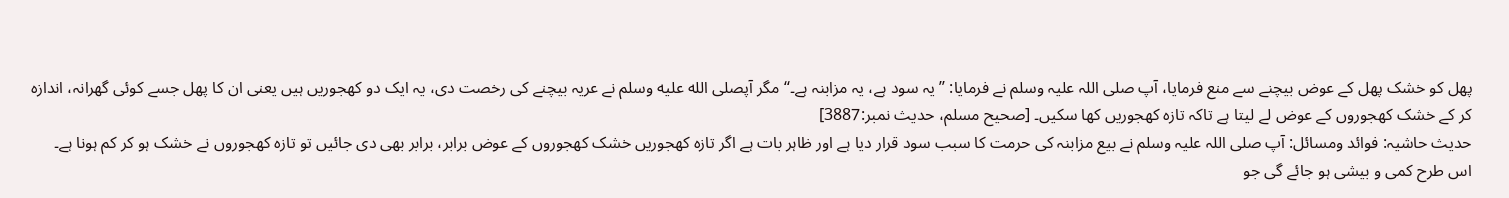پھل کو خشک پھل کے عوض بیچنے سے منع فرمایا، آپ صلی اللہ علیہ وسلم نے فرمایا: ’’یہ سود ہے، یہ مزابنہ ہے۔‘‘ مگر آپصلى الله عليه وسلم نے عریہ بیچنے کی رخصت دی، یہ ایک دو کھجوریں ہیں یعنی ان کا پھل جسے کوئی گھرانہ، اندازہ کر کے خشک کھجوروں کے عوض لے لیتا ہے تاکہ تازہ کھجوریں کھا سکیں۔ [صحيح مسلم، حديث نمبر:3887]
حدیث حاشیہ: فوائد ومسائل: آپ صلی اللہ علیہ وسلم نے بیع مزابنہ کی حرمت کا سبب سود قرار دیا ہے اور ظاہر بات ہے اگر تازہ کھجوریں خشک کھجوروں کے عوض برابر، برابر بھی دی جائیں تو تازہ کھجوروں نے خشک ہو کر کم ہونا ہے۔
اس طرح کمی و بیشی ہو جائے گی جو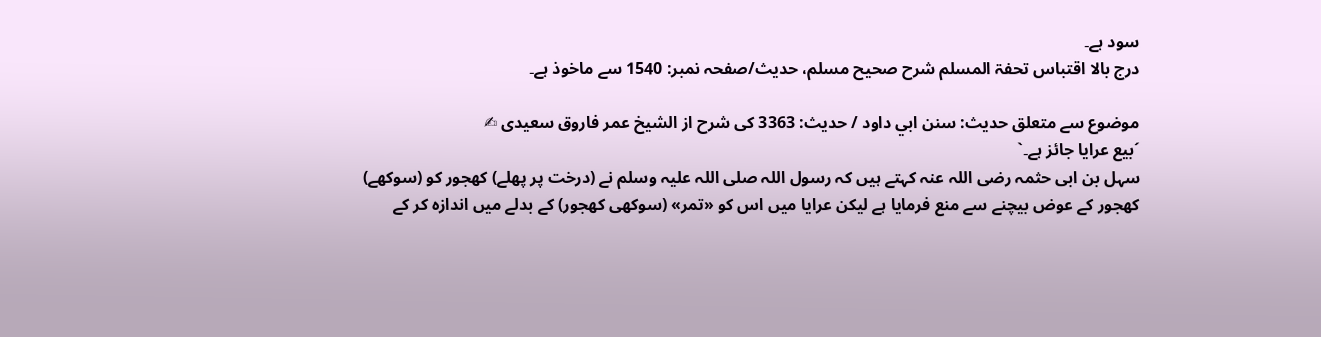سود ہے۔
درج بالا اقتباس تحفۃ المسلم شرح صحیح مسلم، حدیث/صفحہ نمبر: 1540 سے ماخوذ ہے۔

موضوع سے متعلق حدیث: سنن ابي داود / حدیث: 3363 کی شرح از الشیخ عمر فاروق سعیدی ✍
´بیع عرایا جائز ہے۔`
سہل بن ابی حثمہ رضی اللہ عنہ کہتے ہیں کہ رسول اللہ صلی اللہ علیہ وسلم نے (درخت پر پھلے) کھجور کو (سوکھے) کھجور کے عوض بیچنے سے منع فرمایا ہے لیکن عرایا میں اس کو «تمر» (سوکھی کھجور) کے بدلے میں اندازہ کر کے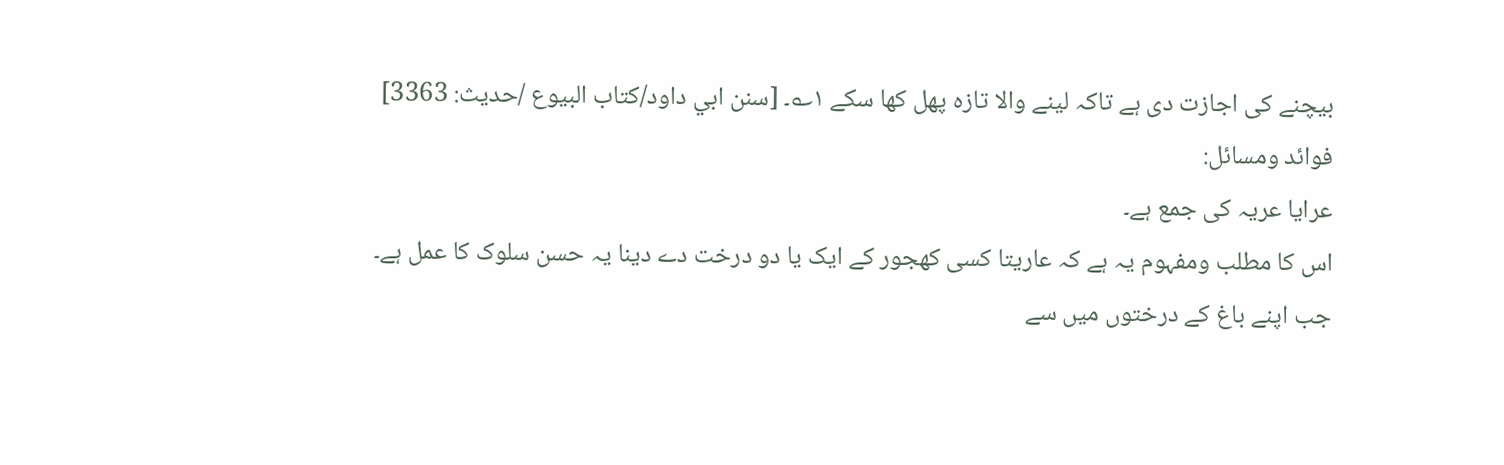بیچنے کی اجازت دی ہے تاکہ لینے والا تازہ پھل کھا سکے ۱؎۔ [سنن ابي داود/كتاب البيوع /حدیث: 3363]
فوائد ومسائل:
عرایا عریہ کی جمع ہے۔
اس کا مطلب ومفہوم یہ ہے کہ عاریتا کسی کھجور کے ایک یا دو درخت دے دینا یہ حسن سلوک کا عمل ہے۔
جب اپنے باغ کے درختوں میں سے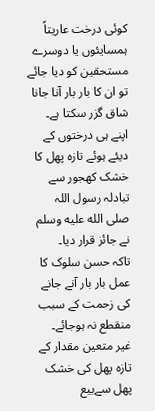کوئی درخت عاریتاً ہمسایئوں یا دوسرے مستحقین کو دیا جائے تو ان کا بار بار آنا جانا شاق گزر سکتا ہے۔
اپنے ہی درختوں کے دیئے ہوئے تازہ پھل کا خشک کھجور سے تبادلہ رسول اللہ صلى الله عليه وسلم نے جائز قرار دیا۔
تاکہ حسن سلوک کا عمل بار بار آنے جانے کی زحمت کے سبب منقطع نہ ہوجائے۔
غیر متعین مقدار کے تازہ پھل کی خشک پھل سےبیع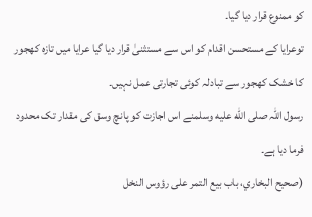کو ممنوع قرار دیا گیا۔
توعرایا کے مستحسن اقدام کو اس سے مستثنیٰ قرار دیا گیا عرایا میں تازہ کھجور کا خشک کھجور سے تبادلہ کوئی تجارتی عمل نہیں۔
رسول اللہ صلى الله عليه وسلمنے اس اجازت کو پانچ وسق کی مقدار تک محدود فرما دیا ہے۔
(صحیح البخاري، باب بیع التمر علی رؤوس النخل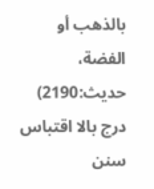بالذھب أو الفضة، حدیث:2190)
درج بالا اقتباس سنن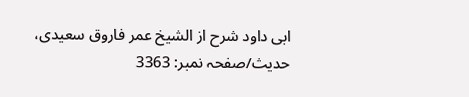ابی داود شرح از الشیخ عمر فاروق سعیدی، حدیث/صفحہ نمبر: 3363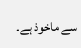سے ماخوذ ہے۔